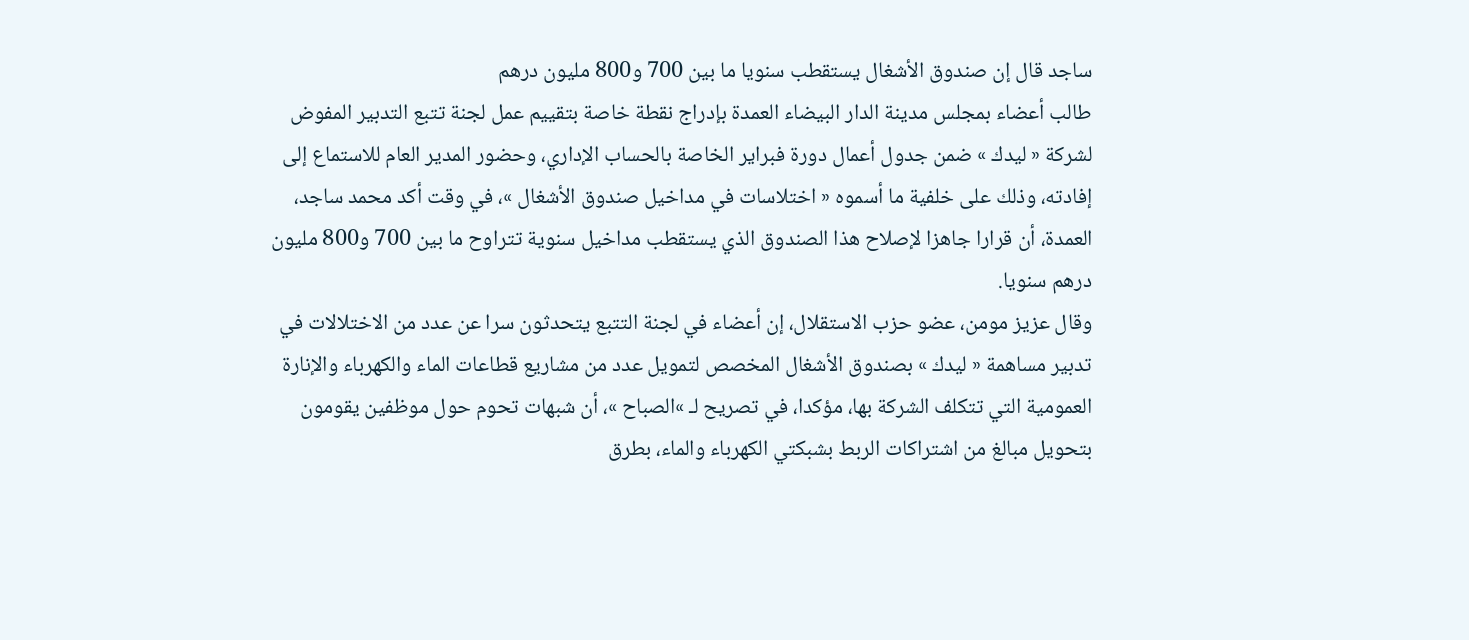ساجد قال إن صندوق الأشغال يستقطب سنويا ما بين 700 و800 مليون درهم
طالب أعضاء بمجلس مدينة الدار البيضاء العمدة بإدراج نقطة خاصة بتقييم عمل لجنة تتبع التدبير المفوض لشركة « ليدك » ضمن جدول أعمال دورة فبراير الخاصة بالحساب الإداري، وحضور المدير العام للاستماع إلى إفادته، وذلك على خلفية ما أسموه « اختلاسات في مداخيل صندوق الأشغال »، في وقت أكد محمد ساجد، العمدة، أن قرارا جاهزا لإصلاح هذا الصندوق الذي يستقطب مداخيل سنوية تتراوح ما بين 700 و800 مليون درهم سنويا.
وقال عزيز مومن، عضو حزب الاستقلال، إن أعضاء في لجنة التتبع يتحدثون سرا عن عدد من الاختلالات في تدبير مساهمة « ليدك » بصندوق الأشغال المخصص لتمويل عدد من مشاريع قطاعات الماء والكهرباء والإنارة العمومية التي تتكلف الشركة بها، مؤكدا، في تصريح لـ »الصباح »، أن شبهات تحوم حول موظفين يقومون بتحويل مبالغ من اشتراكات الربط بشبكتي الكهرباء والماء، بطرق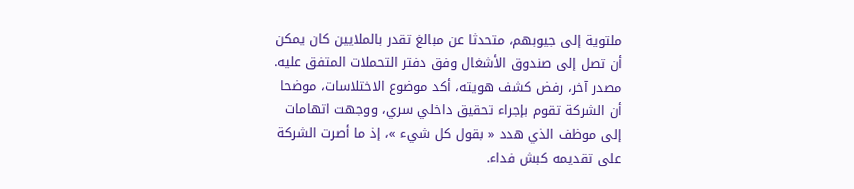ملتوية إلى جيوبهم، متحدثا عن مبالغ تقدر بالملايين كان يمكن أن تصل إلى صندوق الأشغال وفق دفتر التحملات المتفق عليه. مصدر آخر، رفض كشف هويته، أكد موضوع الاختلاسات، موضحا أن الشركة تقوم بإجراء تحقيق داخلي سري، ووجهت اتهامات إلى موظف الذي هدد « بقول كل شيء »، إذ ما أصرت الشركة على تقديمه كبش فداء.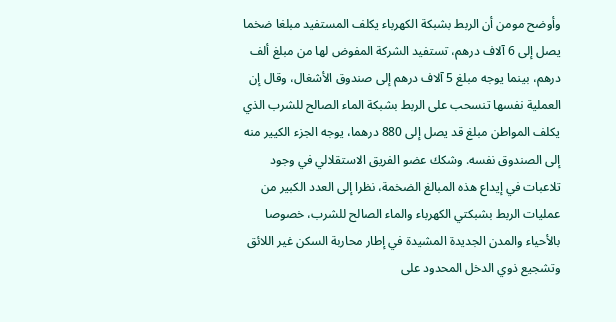وأوضح مومن أن الربط بشبكة الكهرباء يكلف المستفيد مبلغا ضخما يصل إلى 6 آلاف درهم، تستفيد الشركة المفوض لها من مبلغ ألف درهم، بينما يوجه مبلغ 5 آلاف درهم إلى صندوق الأشغال، وقال إن العملية نفسها تنسحب على الربط بشبكة الماء الصالح للشرب الذي يكلف المواطن مبلغ قد يصل إلى 880 درهما، يوجه الجزء الكيير منه إلى الصندوق نفسه. وشكك عضو الفريق الاستقلالي في وجود تلاعبات في إيداع هذه المبالغ الضخمة، نظرا إلى العدد الكبير من عمليات الربط بشبكتي الكهرباء والماء الصالح للشرب، خصوصا بالأحياء والمدن الجديدة المشيدة في إطار محاربة السكن غير اللائق وتشجيع ذوي الدخل المحدود على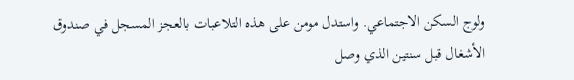ولوج السكن الاجتماعي. واستدل مومن على هذه التلاعبات بالعجز المسجل في صندوق الأشغال قبل سنتين الذي وصل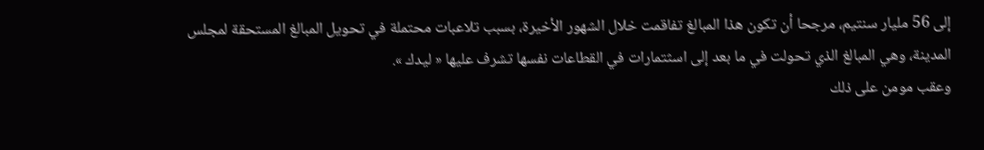إلى 56 مليار سنتيم، مرجحا أن تكون هذا المبالغ تفاقمت خلال الشهور الأخيرة، بسبب تلاعبات محتملة في تحويل المبالغ المستحقة لمجلس المدينة، وهي المبالغ الذي تحولت في ما بعد إلى اسثتمارات في القطاعات نفسها تشرف عليها « ليدك ».
وعقب مومن على ذلك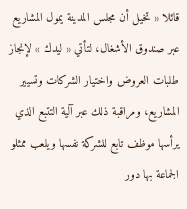قائلا « تخيل أن مجلس المدينة يمول المشاريع عبر صندوق الأشغال، لتأتي « ليدك » لإنجاز طلبات العروض واختيار الشركات وتسيير المشاريع، ومراقبة ذلك عبر آلية التتبع الذي يرأسها موظف تابع للشركة نفسها ويلعب ممثلو الجماعة بها دور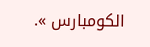الكومبارس ».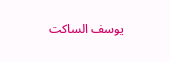يوسف الساكت